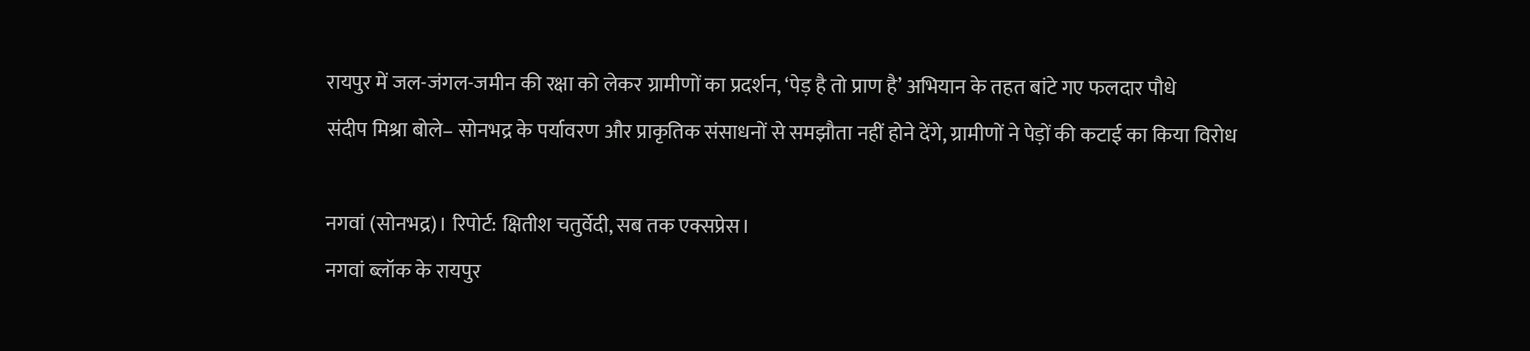रायपुर में जल-जंगल-जमीन की रक्षा को लेकर ग्रामीणों का प्रदर्शन, ‘पेड़ है तो प्राण है’ अभियान के तहत बांटे गए फलदार पौधे
संदीप मिश्रा बोले– सोनभद्र के पर्यावरण और प्राकृतिक संसाधनों से समझौता नहीं होने देंगे, ग्रामीणों ने पेड़ों की कटाई का किया विरोध

नगवां (सोनभद्र)। रिपोर्ट: क्षितीश चतुर्वेदी, सब तक एक्सप्रेस।
नगवां ब्लॉक के रायपुर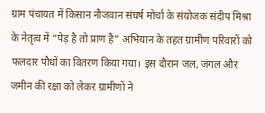ग्राम पंचायत में किसान नौजवान संघर्ष मोर्चा के संयोजक संदीप मिश्रा के नेतृत्व में “पेड़ है तो प्राण है” अभियान के तहत ग्रामीण परिवारों को फलदार पौधों का वितरण किया गया। इस दौरान जल, जंगल और जमीन की रक्षा को लेकर ग्रामीणों ने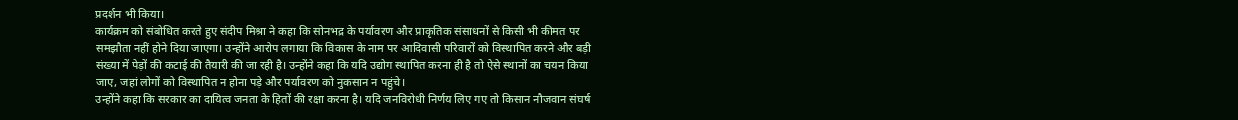प्रदर्शन भी किया।
कार्यक्रम को संबोधित करते हुए संदीप मिश्रा ने कहा कि सोनभद्र के पर्यावरण और प्राकृतिक संसाधनों से किसी भी कीमत पर समझौता नहीं होने दिया जाएगा। उन्होंने आरोप लगाया कि विकास के नाम पर आदिवासी परिवारों को विस्थापित करने और बड़ी संख्या में पेड़ों की कटाई की तैयारी की जा रही है। उन्होंने कहा कि यदि उद्योग स्थापित करना ही है तो ऐसे स्थानों का चयन किया जाए, जहां लोगों को विस्थापित न होना पड़े और पर्यावरण को नुकसान न पहुंचे।
उन्होंने कहा कि सरकार का दायित्व जनता के हितों की रक्षा करना है। यदि जनविरोधी निर्णय लिए गए तो किसान नौजवान संघर्ष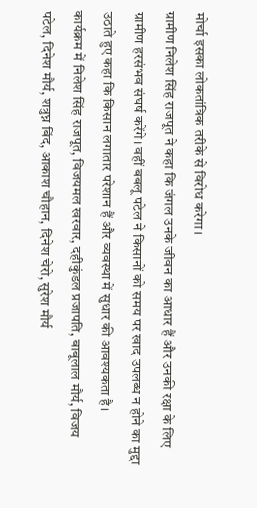मोर्चा इसका लोकतांत्रिक तरीके से विरोध करेगा।
ग्रामीण निलेश सिंह राजपूत ने कहा कि जंगल उनके जीवन का आधार हैं और उनकी रक्षा के लिए ग्रामीण हरसंभव संघर्ष करेंगे। वहीं बबलू पटेल ने किसानों को समय पर खाद उपलब्ध न होने का मुद्दा उठाते हुए कहा कि किसान लगातार परेशान हैं और व्यवस्था में सुधार की आवश्यकता है।
कार्यक्रम में निलेश सिंह राजपूत, विजयमल खरवार, दहीकुंडल प्रजापति, बाबूलाल मौर्य, विजय पटेल, दिनेश मौर्य, शत्रुघ्न बिंद, आकाश चौहान, दिनेश चेरो, सुरेश मौर्य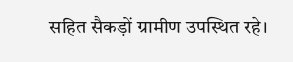सहित सैकड़ों ग्रामीण उपस्थित रहे।